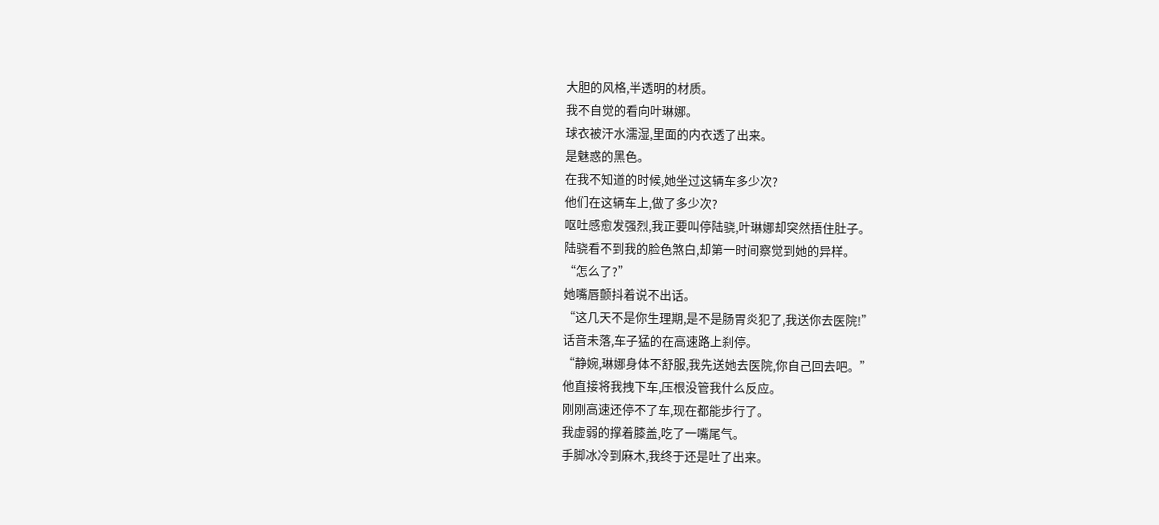大胆的风格,半透明的材质。
我不自觉的看向叶琳娜。
球衣被汗水濡湿,里面的内衣透了出来。
是魅惑的黑色。
在我不知道的时候,她坐过这辆车多少次?
他们在这辆车上,做了多少次?
呕吐感愈发强烈,我正要叫停陆骁,叶琳娜却突然捂住肚子。
陆骁看不到我的脸色煞白,却第一时间察觉到她的异样。
“怎么了?”
她嘴唇颤抖着说不出话。
“这几天不是你生理期,是不是肠胃炎犯了,我送你去医院!”
话音未落,车子猛的在高速路上刹停。
“静婉,琳娜身体不舒服,我先送她去医院,你自己回去吧。”
他直接将我拽下车,压根没管我什么反应。
刚刚高速还停不了车,现在都能步行了。
我虚弱的撑着膝盖,吃了一嘴尾气。
手脚冰冷到麻木,我终于还是吐了出来。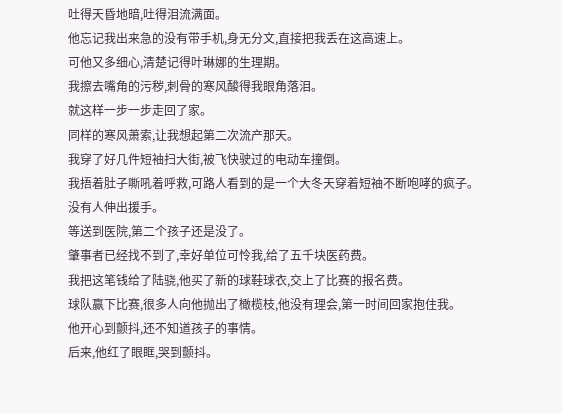吐得天昏地暗,吐得泪流满面。
他忘记我出来急的没有带手机,身无分文,直接把我丢在这高速上。
可他又多细心,清楚记得叶琳娜的生理期。
我擦去嘴角的污秽,刺骨的寒风酸得我眼角落泪。
就这样一步一步走回了家。
同样的寒风萧索,让我想起第二次流产那天。
我穿了好几件短袖扫大街,被飞快驶过的电动车撞倒。
我捂着肚子嘶吼着呼救,可路人看到的是一个大冬天穿着短袖不断咆哮的疯子。
没有人伸出援手。
等送到医院,第二个孩子还是没了。
肇事者已经找不到了,幸好单位可怜我,给了五千块医药费。
我把这笔钱给了陆骁,他买了新的球鞋球衣,交上了比赛的报名费。
球队赢下比赛,很多人向他抛出了橄榄枝,他没有理会,第一时间回家抱住我。
他开心到颤抖,还不知道孩子的事情。
后来,他红了眼眶,哭到颤抖。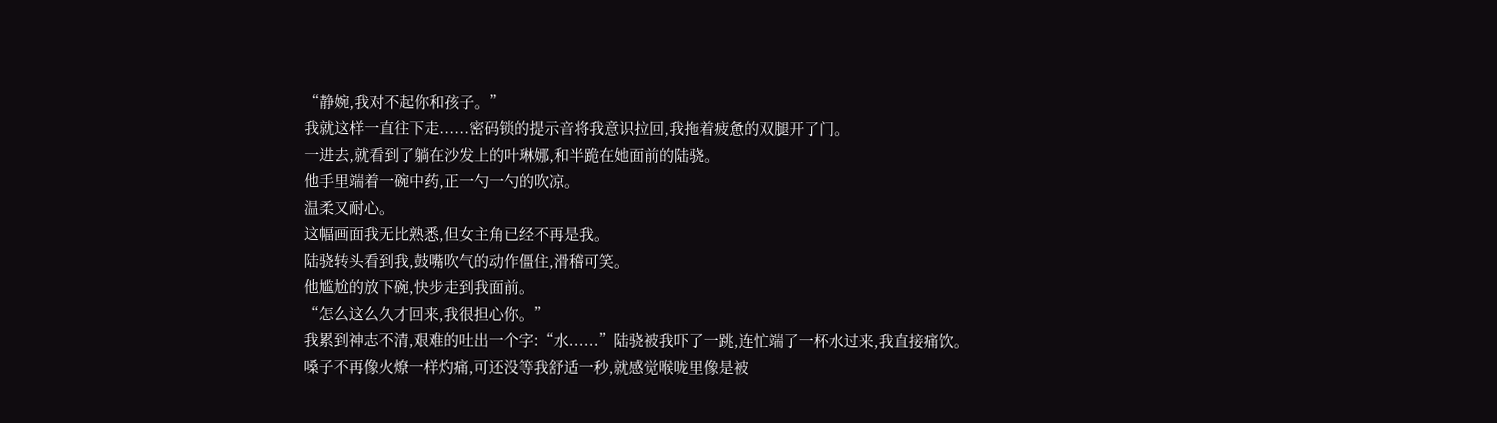“静婉,我对不起你和孩子。”
我就这样一直往下走......密码锁的提示音将我意识拉回,我拖着疲惫的双腿开了门。
一进去,就看到了躺在沙发上的叶琳娜,和半跪在她面前的陆骁。
他手里端着一碗中药,正一勺一勺的吹凉。
温柔又耐心。
这幅画面我无比熟悉,但女主角已经不再是我。
陆骁转头看到我,鼓嘴吹气的动作僵住,滑稽可笑。
他尴尬的放下碗,快步走到我面前。
“怎么这么久才回来,我很担心你。”
我累到神志不清,艰难的吐出一个字:“水......”陆骁被我吓了一跳,连忙端了一杯水过来,我直接痛饮。
嗓子不再像火燎一样灼痛,可还没等我舒适一秒,就感觉喉咙里像是被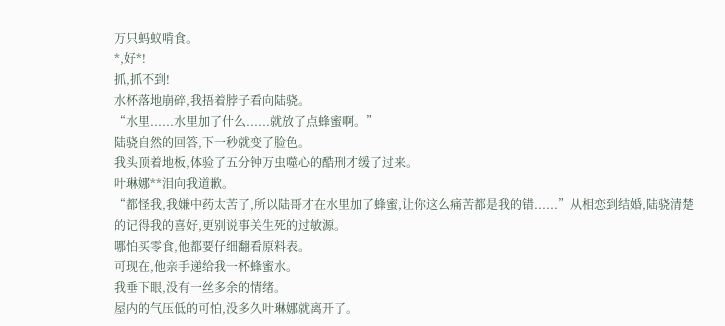万只蚂蚁啃食。
*,好*!
抓,抓不到!
水杯落地崩碎,我捂着脖子看向陆骁。
“水里......水里加了什么......就放了点蜂蜜啊。”
陆骁自然的回答,下一秒就变了脸色。
我头顶着地板,体验了五分钟万虫噬心的酷刑才缓了过来。
叶琳娜**泪向我道歉。
“都怪我,我嫌中药太苦了,所以陆哥才在水里加了蜂蜜,让你这么痛苦都是我的错......”从相恋到结婚,陆骁清楚的记得我的喜好,更别说事关生死的过敏源。
哪怕买零食,他都要仔细翻看原料表。
可现在,他亲手递给我一杯蜂蜜水。
我垂下眼,没有一丝多余的情绪。
屋内的气压低的可怕,没多久叶琳娜就离开了。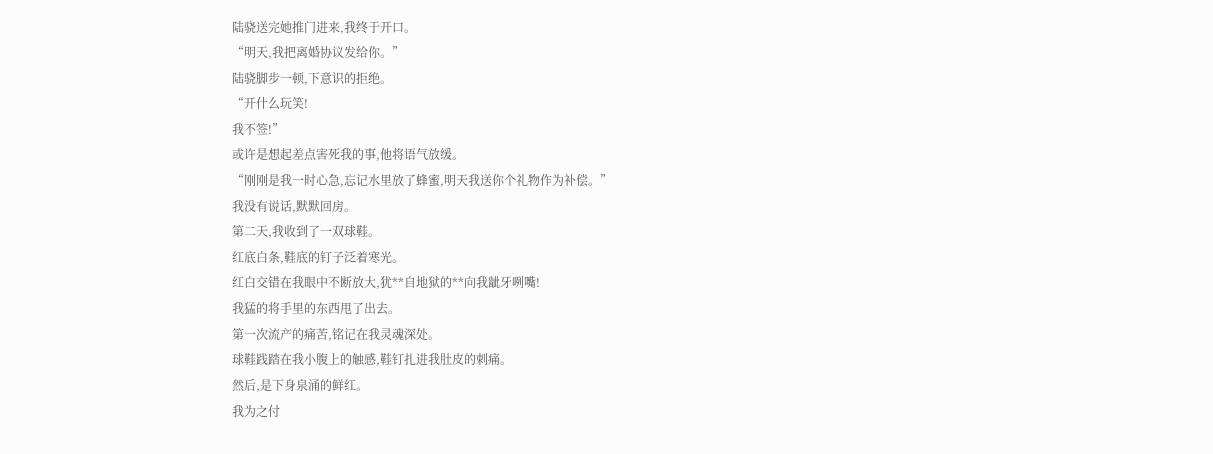陆骁送完她推门进来,我终于开口。
“明天,我把离婚协议发给你。”
陆骁脚步一顿,下意识的拒绝。
“开什么玩笑!
我不签!”
或许是想起差点害死我的事,他将语气放缓。
“刚刚是我一时心急,忘记水里放了蜂蜜,明天我送你个礼物作为补偿。”
我没有说话,默默回房。
第二天,我收到了一双球鞋。
红底白条,鞋底的钉子泛着寒光。
红白交错在我眼中不断放大,犹**自地狱的**向我龇牙咧嘴!
我猛的将手里的东西甩了出去。
第一次流产的痛苦,铭记在我灵魂深处。
球鞋践踏在我小腹上的触感,鞋钉扎进我肚皮的刺痛。
然后,是下身泉涌的鲜红。
我为之付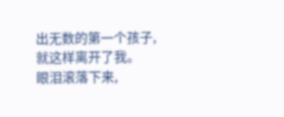出无数的第一个孩子,就这样离开了我。
眼泪滚落下来,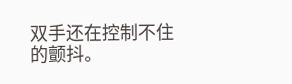双手还在控制不住的颤抖。